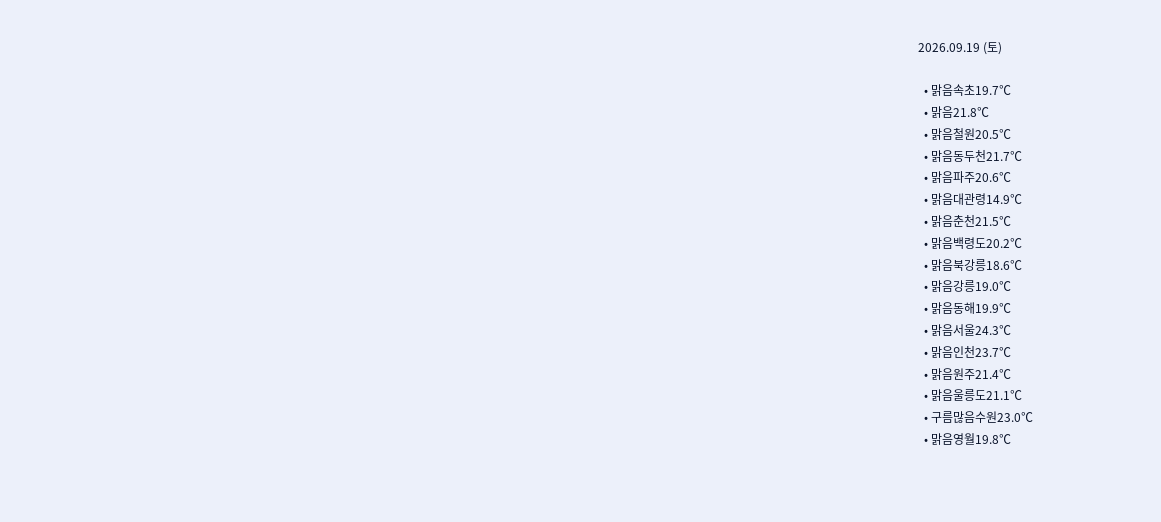2026.09.19 (토)

  • 맑음속초19.7℃
  • 맑음21.8℃
  • 맑음철원20.5℃
  • 맑음동두천21.7℃
  • 맑음파주20.6℃
  • 맑음대관령14.9℃
  • 맑음춘천21.5℃
  • 맑음백령도20.2℃
  • 맑음북강릉18.6℃
  • 맑음강릉19.0℃
  • 맑음동해19.9℃
  • 맑음서울24.3℃
  • 맑음인천23.7℃
  • 맑음원주21.4℃
  • 맑음울릉도21.1℃
  • 구름많음수원23.0℃
  • 맑음영월19.8℃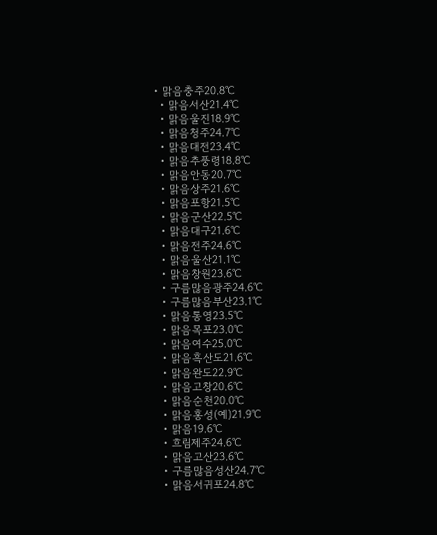• 맑음충주20.8℃
  • 맑음서산21.4℃
  • 맑음울진18.9℃
  • 맑음청주24.7℃
  • 맑음대전23.4℃
  • 맑음추풍령18.8℃
  • 맑음안동20.7℃
  • 맑음상주21.6℃
  • 맑음포항21.5℃
  • 맑음군산22.5℃
  • 맑음대구21.6℃
  • 맑음전주24.6℃
  • 맑음울산21.1℃
  • 맑음창원23.6℃
  • 구름많음광주24.6℃
  • 구름많음부산23.1℃
  • 맑음통영23.5℃
  • 맑음목포23.0℃
  • 맑음여수25.0℃
  • 맑음흑산도21.6℃
  • 맑음완도22.9℃
  • 맑음고창20.6℃
  • 맑음순천20.0℃
  • 맑음홍성(예)21.9℃
  • 맑음19.6℃
  • 흐림제주24.6℃
  • 맑음고산23.6℃
  • 구름많음성산24.7℃
  • 맑음서귀포24.8℃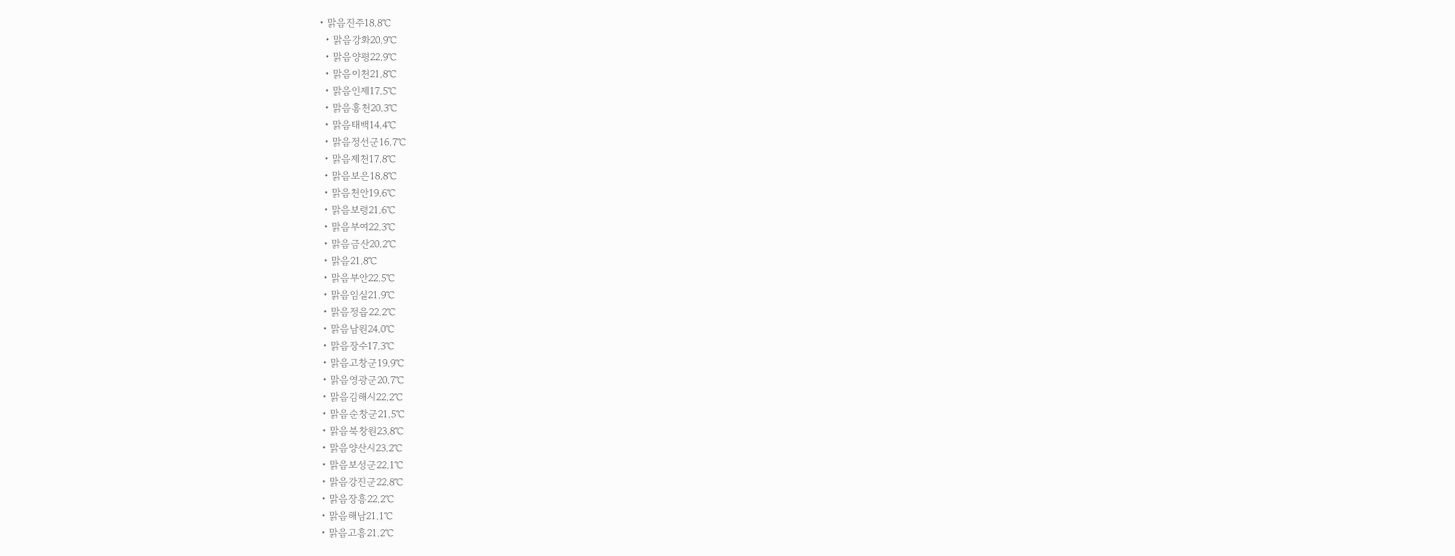• 맑음진주18.8℃
  • 맑음강화20.9℃
  • 맑음양평22.9℃
  • 맑음이천21.8℃
  • 맑음인제17.5℃
  • 맑음홍천20.3℃
  • 맑음태백14.4℃
  • 맑음정선군16.7℃
  • 맑음제천17.8℃
  • 맑음보은18.8℃
  • 맑음천안19.6℃
  • 맑음보령21.6℃
  • 맑음부여22.3℃
  • 맑음금산20.2℃
  • 맑음21.8℃
  • 맑음부안22.5℃
  • 맑음임실21.9℃
  • 맑음정읍22.2℃
  • 맑음남원24.0℃
  • 맑음장수17.3℃
  • 맑음고창군19.9℃
  • 맑음영광군20.7℃
  • 맑음김해시22.2℃
  • 맑음순창군21.5℃
  • 맑음북창원23.8℃
  • 맑음양산시23.2℃
  • 맑음보성군22.1℃
  • 맑음강진군22.8℃
  • 맑음장흥22.2℃
  • 맑음해남21.1℃
  • 맑음고흥21.2℃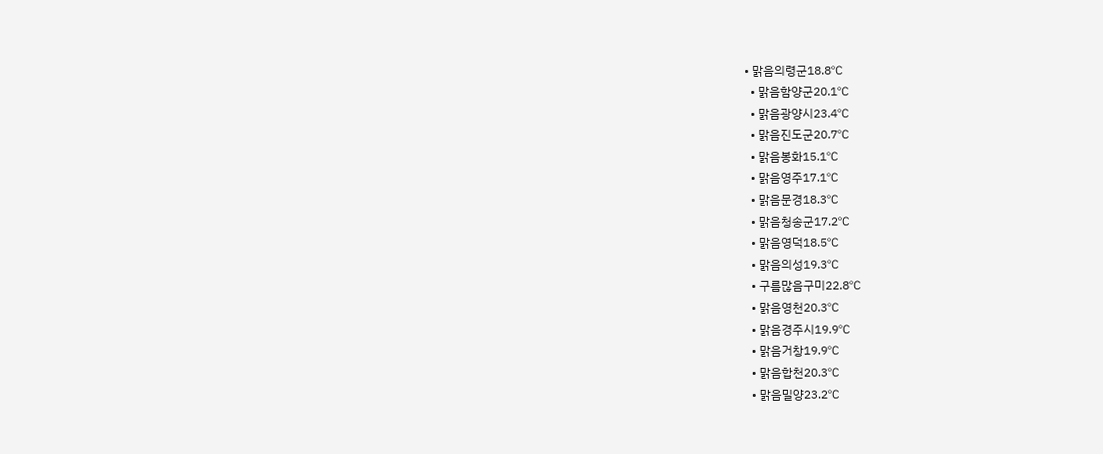• 맑음의령군18.8℃
  • 맑음함양군20.1℃
  • 맑음광양시23.4℃
  • 맑음진도군20.7℃
  • 맑음봉화15.1℃
  • 맑음영주17.1℃
  • 맑음문경18.3℃
  • 맑음청송군17.2℃
  • 맑음영덕18.5℃
  • 맑음의성19.3℃
  • 구름많음구미22.8℃
  • 맑음영천20.3℃
  • 맑음경주시19.9℃
  • 맑음거창19.9℃
  • 맑음합천20.3℃
  • 맑음밀양23.2℃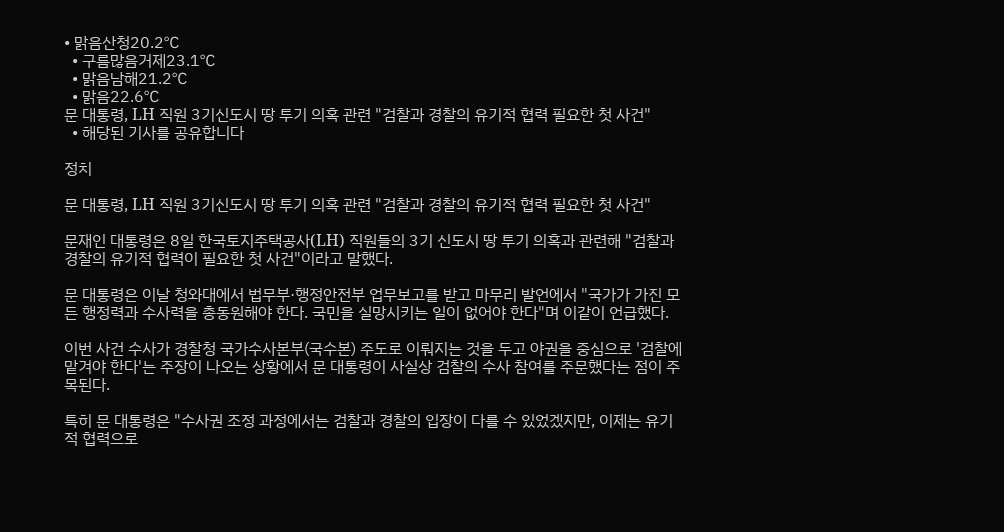• 맑음산청20.2℃
  • 구름많음거제23.1℃
  • 맑음남해21.2℃
  • 맑음22.6℃
문 대통령, LH 직원 3기신도시 땅 투기 의혹 관련 "검찰과 경찰의 유기적 협력 필요한 첫 사건"
  • 해당된 기사를 공유합니다

정치

문 대통령, LH 직원 3기신도시 땅 투기 의혹 관련 "검찰과 경찰의 유기적 협력 필요한 첫 사건"

문재인 대통령은 8일 한국토지주택공사(LH) 직원들의 3기 신도시 땅 투기 의혹과 관련해 "검찰과 경찰의 유기적 협력이 필요한 첫 사건"이라고 말했다.

문 대통령은 이날 청와대에서 법무부·행정안전부 업무보고를 받고 마무리 발언에서 "국가가 가진 모든 행정력과 수사력을 총동원해야 한다. 국민을 실망시키는 일이 없어야 한다"며 이같이 언급했다.

이번 사건 수사가 경찰청 국가수사본부(국수본) 주도로 이뤄지는 것을 두고 야권을 중심으로 '검찰에 맡겨야 한다'는 주장이 나오는 상황에서 문 대통령이 사실상 검찰의 수사 참여를 주문했다는 점이 주목된다.

특히 문 대통령은 "수사권 조정 과정에서는 검찰과 경찰의 입장이 다를 수 있었겠지만, 이제는 유기적 협력으로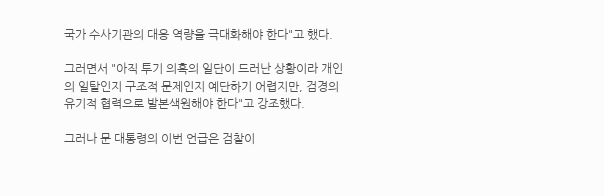국가 수사기관의 대응 역량을 극대화해야 한다"고 했다.

그러면서 "아직 투기 의혹의 일단이 드러난 상황이라 개인의 일탈인지 구조적 문제인지 예단하기 어렵지만, 검경의 유기적 협력으로 발본색원해야 한다"고 강조했다.

그러나 문 대통령의 이번 언급은 검찰이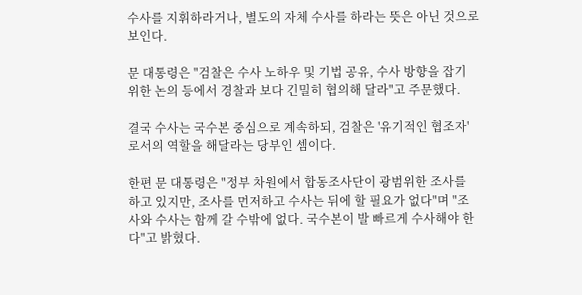수사를 지휘하라거나, 별도의 자체 수사를 하라는 뜻은 아닌 것으로 보인다.

문 대통령은 "검찰은 수사 노하우 및 기법 공유, 수사 방향을 잡기 위한 논의 등에서 경찰과 보다 긴밀히 협의해 달라"고 주문했다.

결국 수사는 국수본 중심으로 계속하되, 검찰은 '유기적인 협조자'로서의 역할을 해달라는 당부인 셈이다.

한편 문 대통령은 "정부 차원에서 합동조사단이 광범위한 조사를 하고 있지만, 조사를 먼저하고 수사는 뒤에 할 필요가 없다"며 "조사와 수사는 함께 갈 수밖에 없다. 국수본이 발 빠르게 수사해야 한다"고 밝혔다.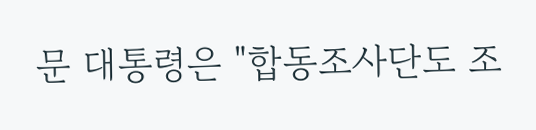문 대통령은 "합동조사단도 조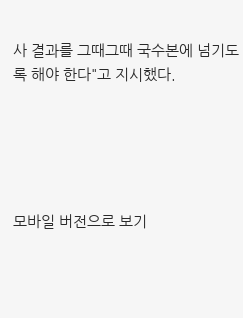사 결과를 그때그때 국수본에 넘기도록 해야 한다"고 지시했다.





모바일 버전으로 보기